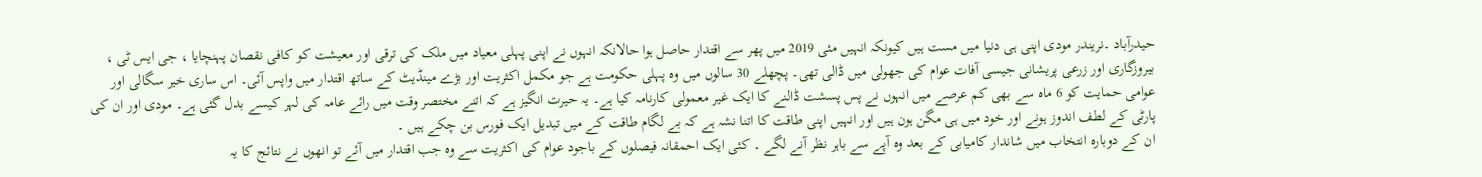حیدرآباد ۔نریندر مودی اپنی ہی دنیا میں مست ہیں کیونکہ انہیں مئی 2019 میں پھر سے اقتدار حاصل ہوا حالانکہ انہوں نے اپنی پہلی معیاد میں ملک کی ترقی اور معیشت کو کافی نقصان پہنچایا ، جی ایس ٹی ، بیروزگاری اور زرعی پریشانی جیسی آفات عوام کی جھولی میں ڈالی تھی۔ پچھلے 30 سالوں میں وہ پہلی حکومت ہے جو مکمل اکثریت اور بڑے مینڈیٹ کے ساتھ اقتدار میں واپس آئی۔ اس ساری خیر سگالی اور عوامی حمایت کو 6 ماہ سے بھی کم عرصے میں انہوں نے پس پسشت ڈالنے کا ایک غیر معمولی کارنامہ کیا ہے۔ یہ حیرت انگیز ہے کہ اتنے مختصر وقت میں رائے عامہ کی لہر کیسے بدل گئی ہے۔ مودی اور ان کی پارٹی کے لطف اندوز ہونے اور خود میں ہی مگن ہون ہیں اور انہیں اپنی طاقت کا اتنا نشہ ہے کہ بے لگام طاقت کے میں تبدیل ایک فورس بن چکے ہیں ۔
ان کے دوبارہ انتخاب میں شاندار کامیابی کے بعد وہ آپے سے باہر نظر آنے لگے ۔ کئی ایک احمقانہ فیصلوں کے باجود عوام کی اکثریت سے وہ جب اقتدار میں آئے تو انھوں نے نتائج کا یہ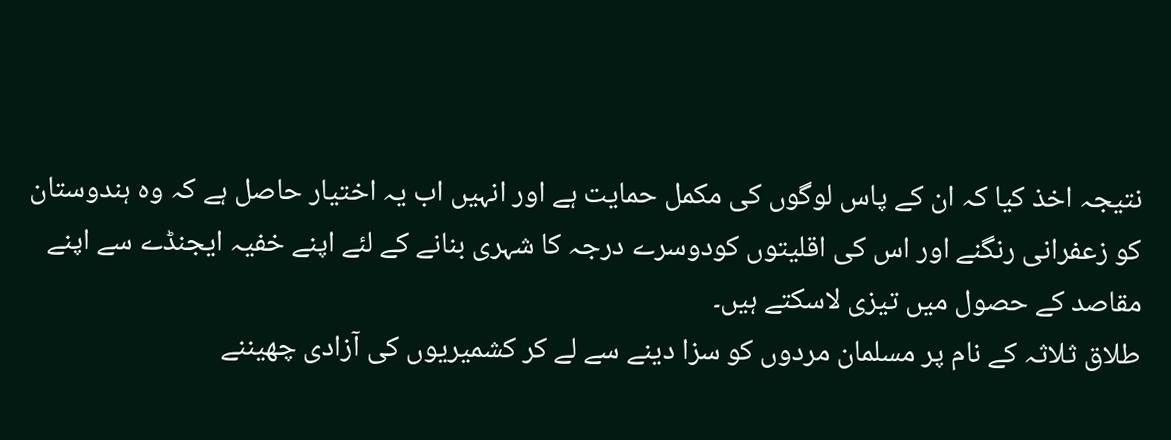نتیجہ اخذ کیا کہ ان کے پاس لوگوں کی مکمل حمایت ہے اور انہیں اب یہ اختیار حاصل ہے کہ وہ ہندوستان کو زعفرانی رنگنے اور اس کی اقلیتوں کودوسرے درجہ کا شہری بنانے کے لئے اپنے خفیہ ایجنڈے سے اپنے مقاصد کے حصول میں تیزی لاسکتے ہیں۔
طلاق ثلاثہ کے نام پر مسلمان مردوں کو سزا دینے سے لے کر کشمیریوں کی آزادی چھیننے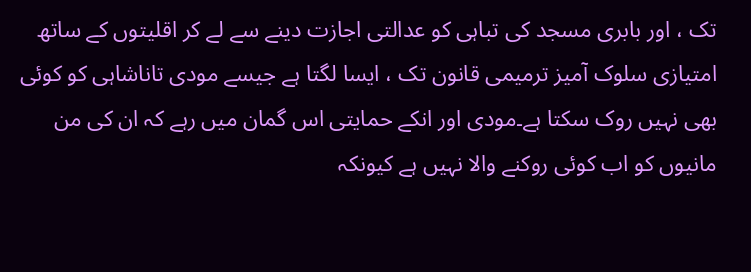تک ، اور بابری مسجد کی تباہی کو عدالتی اجازت دینے سے لے کر اقلیتوں کے ساتھ امتیازی سلوک آمیز ترمیمی قانون تک ، ایسا لگتا ہے جیسے مودی تاناشاہی کو کوئی بھی نہیں روک سکتا ہے۔مودی اور انکے حمایتی اس گمان میں رہے کہ ان کی من مانیوں کو اب کوئی روکنے والا نہیں ہے کیونکہ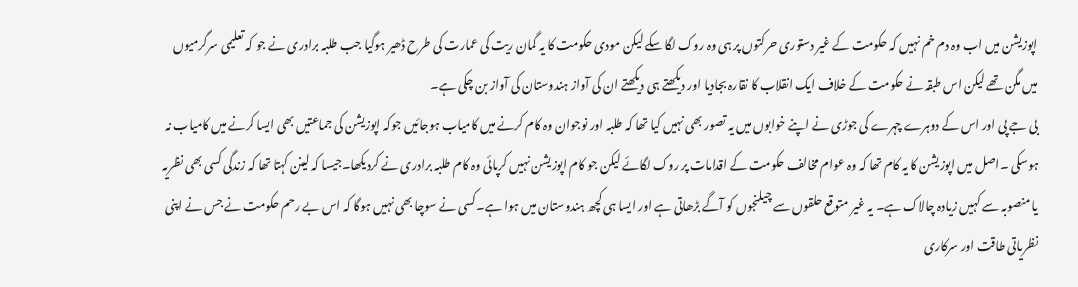اپوزیشن میں اب وہ دم خم نہیں کہ حکومت کے غیر دستوری حرکتوں پر ہی وہ روک لگا سکے لیکن مودی حکومت کا یہ گمان ریت کی عمارت کی طرح ڈھیر ہوگیا جب طلبہ برادری نے جو کہ تعلیمی سرگرمیوں میں مگن تھے لیکن اس طبقہ نے حکومت کے خلاف ایک انقلاب کا نقارہ بجادیا اور دیکھتے ہی دیکھتے ان کی آواز ہندوستان کی آواز بن چکی ہے۔
بی جے پی اور اس کے دوہرے چہرے کی جوڑی نے اپنے خوابوں میں یہ تصور بھی نہیں کیا تھا کہ طلبہ اور نوجوان وہ کام کرنے میں کامیاب ہوجائیں جوکہ اپوزیشن کی جماعتیں بھی ایسا کرنے میں کامیاب نہ ہوسکی ۔اصل میں اپوزیشن کا یہ کام تھا کہ وہ عوام مخالف حکومت کے اقدامات پر روک لگائے لیکن جو کام اپوزیشن نہیں کرپائی وہ کام طلبہ برادری نے کردیکھا۔جیسا کہ لینن کہتا تھا کہ زندگی کسی بھی نظریہ یا منصوبہ سے کہیں زیادہ چالاک ہے۔ یہ غیر متوقع حلقوں سے چیلنجوں کو آگے بڑھاتی ہے اور ایسا ہی کچھ ہندوستان میں ہوا ہے۔کسی نے سوچا بھی نہیں ہوگا کہ اس بے رحم حکومت نے جس نے اپنی نظریاتی طاقت اور سرکاری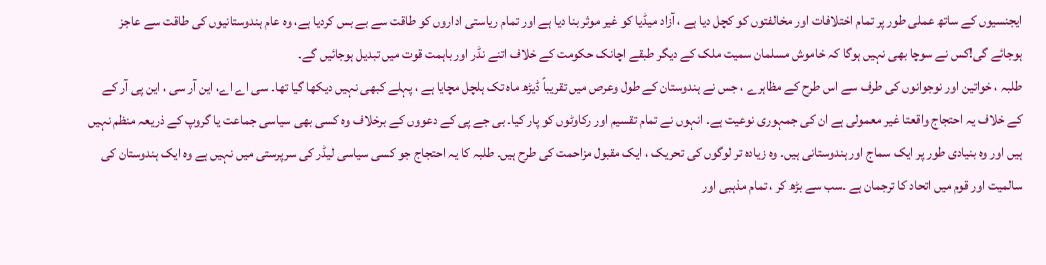ایجنسیوں کے ساتھ عملی طور پر تمام اختلافات اور مخالفتوں کو کچل دیا ہے ، آزاد میڈیا کو غیر موثر بنا دیا ہے اور تمام ریاستی اداروں کو طاقت سے بے بس کردیا ہے، وہ عام ہندوستانیوں کی طاقت سے عاجز ہوجائے گی!کس نے سوچا بھی نہیں ہوگا کہ خاموش مسلمان سمیت ملک کے دیگر طبقے اچانک حکومت کے خلاف اتنے نڈر اور باہمت قوت میں تبدیل ہوجائیں گے۔
طلبہ ، خواتین اور نوجوانوں کی طرف سے اس طرح کے مظاہرے ، جس نے ہندوستان کے طول وعرص میں تقریباً ڈیڑھ ماہ تک ہلچل مچایا ہے ، پہلے کبھی نہیں دیکھا گیا تھا۔ سی اے اے، این آر سی ، این پی آر کے کے خلاف یہ احتجاج واقعتا غیر معمولی ہے ان کی جمہوری نوعیت ہے۔ انہوں نے تمام تقسیم اور رکاوٹوں کو پار کیا۔ بی جے پی کے دعووں کے برخلاف وہ کسی بھی سیاسی جماعت یا گروپ کے ذریعہ منظم نہیں ہیں اور وہ بنیادی طور پر ایک سماج اور ہندوستانی ہیں۔ وہ زیادہ تر لوگوں کی تحریک ، ایک مقبول مزاحمت کی طرح ہیں۔ طلبہ کا یہ احتجاج جو کسی سیاسی لیڈر کی سرپرستی میں نہیں ہے وہ ایک ہندوستان کی سالمیت اور قوم میں اتحاد کا ترجمان ہے ۔سب سے بڑھ کر ، تمام مذہبی اور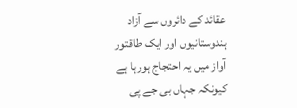عقائد کے دائروں سے آزاد ہندوستانیوں اور ایک طاقتور آواز میں یہ احتجاج ہورہا ہے کیونکہ جہاں بی جے پی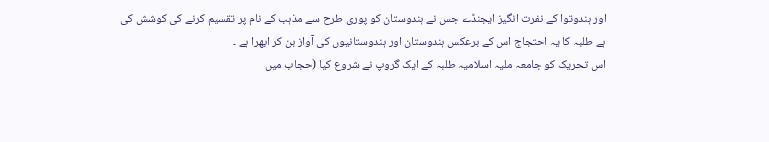اور ہندوتوا کے نفرت انگیز ایجنڈے جس نے ہندوستان کو پوری طرح سے مذہب کے نام پر تقسیم کرنے کی کوشش کی ہے طلبہ کا یہ احتجاج اس کے برعکس ہندوستان اور ہندوستانیوں کی آواز بن کر ابھرا ہے ۔
اس تحریک کو جامعہ ملیہ اسلامیہ طلبہ کے ایک گروپ نے شروع کیا (حجاب میں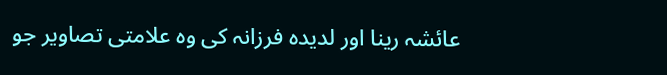عائشہ رینا اور لدیدہ فرزانہ کی وہ علامتی تصاویر جو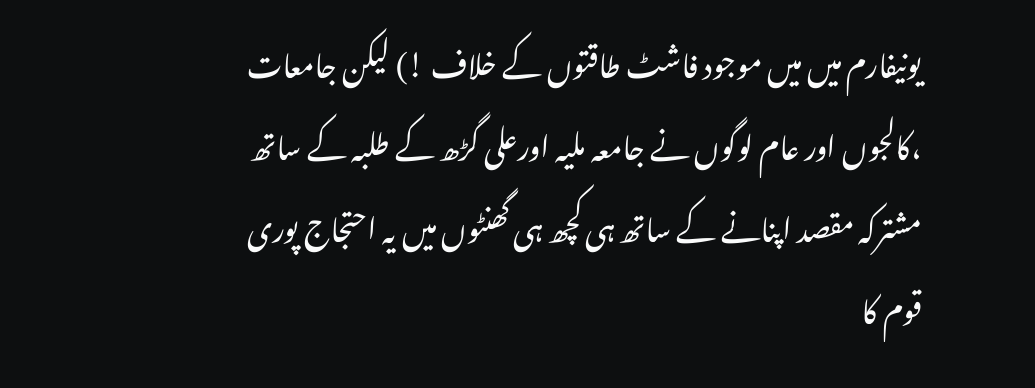یونیفارم میں میں موجود فاشٹ طاقتوں کے خلاف !) لیکن جامعات ،کالجوں اور عام لوگوں نے جامعہ ملیہ اورعلی گڑھ کے طلبہ کے ساتھ مشترکہ مقصد اپنانے کے ساتھ ہی کچھ ہی گھنٹوں میں یہ احتجاج پوری قوم کا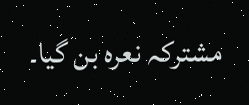مشترکہ نعرہ بن گیا۔